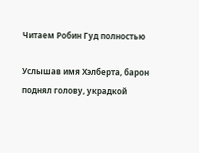Читаем Робин Гуд полностью

Услышав имя Хэлберта, барон поднял голову, украдкой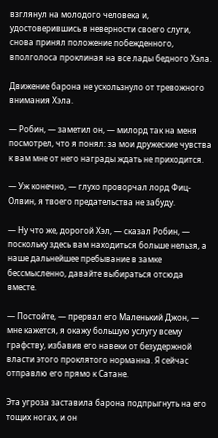взглянул на молодого человека и, удостоверившись в неверности своего слуги, снова принял положение побежденного, вполголоса проклиная на все лады бедного Хэла.

Движение барона не ускользнуло от тревожного внимания Хэла.

— Робин, — заметил он, — милорд так на меня посмотрел, что я понял: за мои дружеские чувства к вам мне от него награды ждать не приходится.

— Уж конечно, — глухо проворчал лорд Фиц-Олвин, я твоего предательства не забуду.

— Ну что же, дорогой Хэл, — сказал Робин, — поскольку здесь вам находиться больше нельзя, а наше дальнейшее пребывание в замке бессмысленно, давайте выбираться отсюда вместе.

— Постойте, — прервал его Маленький Джон, — мне кажется, я окажу большую услугу всему графству, избавив его навеки от безудержной власти этого проклятого норманна. Я сейчас отправлю его прямо к Сатане.

Эта угроза заставила барона подпрыгнуть на его тощих ногах, и он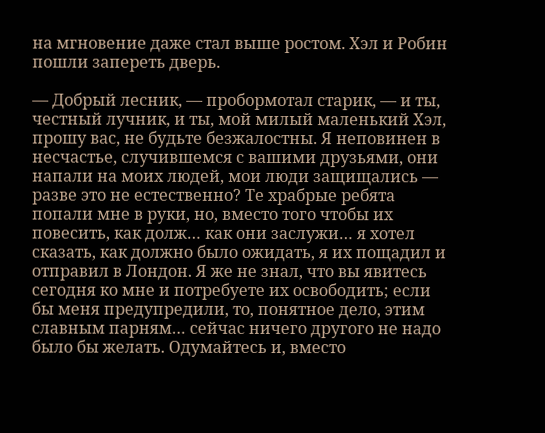на мгновение даже стал выше ростом. Хэл и Робин пошли запереть дверь.

— Добрый лесник, — пробормотал старик, — и ты, честный лучник, и ты, мой милый маленький Хэл, прошу вас, не будьте безжалостны. Я неповинен в несчастье, случившемся с вашими друзьями, они напали на моих людей, мои люди защищались — разве это не естественно? Те храбрые ребята попали мне в руки, но, вместо того чтобы их повесить, как долж… как они заслужи… я хотел сказать, как должно было ожидать, я их пощадил и отправил в Лондон. Я же не знал, что вы явитесь сегодня ко мне и потребуете их освободить; если бы меня предупредили, то, понятное дело, этим славным парням… сейчас ничего другого не надо было бы желать. Одумайтесь и, вместо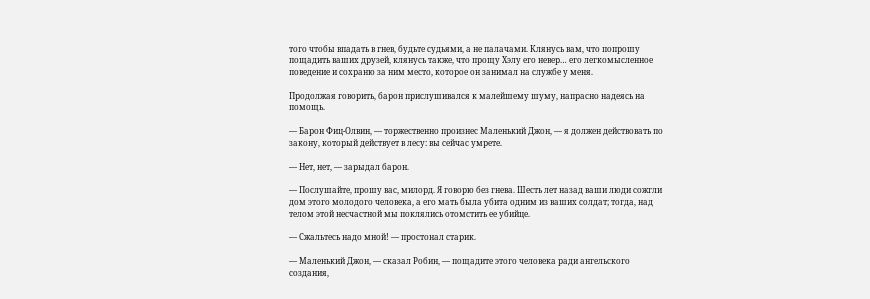того чтобы впадать в гнев, будьте судьями, а не палачами. Клянусь вам, что попрошу пощадить ваших друзей, клянусь также, что прощу Хэлу его невер… его легкомысленное поведение и сохраню за ним место, которое он занимал на службе у меня.

Продолжая говорить, барон прислушивался к малейшему шуму, напрасно надеясь на помощь.

— Барон Фиц-Олвин, — торжественно произнес Маленький Джон, — я должен действовать по закону, который действует в лесу: вы сейчас умрете.

— Нет, нет, — зарыдал барон.

— Послушайте, прошу вас, милорд. Я говорю без гнева. Шесть лет назад ваши люди сожгли дом этого молодого человека, а его мать была убита одним из ваших солдат; тогда, над телом этой несчастной мы поклялись отомстить ее убийце.

— Сжальтесь надо мной! — простонал старик.

— Маленький Джон, — сказал Робин, — пощадите этого человека ради ангельского создания,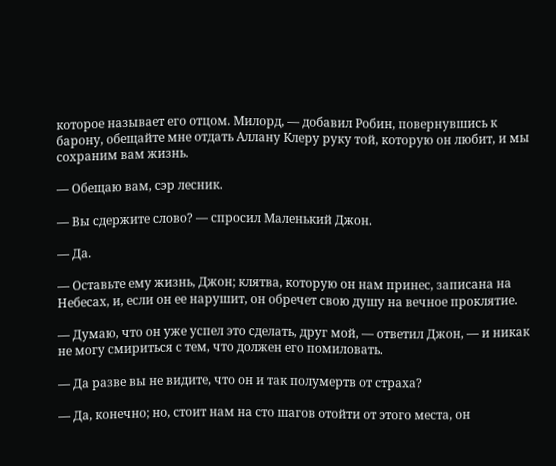которое называет его отцом. Милорд, — добавил Робин, повернувшись к барону, обещайте мне отдать Аллану Клеру руку той, которую он любит, и мы сохраним вам жизнь.

— Обещаю вам, сэр лесник.

— Вы сдержите слово? — спросил Маленький Джон.

— Да.

— Оставьте ему жизнь, Джон; клятва, которую он нам принес, записана на Небесах, и, если он ее нарушит, он обречет свою душу на вечное проклятие.

— Думаю, что он уже успел это сделать, друг мой, — ответил Джон, — и никак не могу смириться с тем, что должен его помиловать.

— Да разве вы не видите, что он и так полумертв от страха?

— Да, конечно; но, стоит нам на сто шагов отойти от этого места, он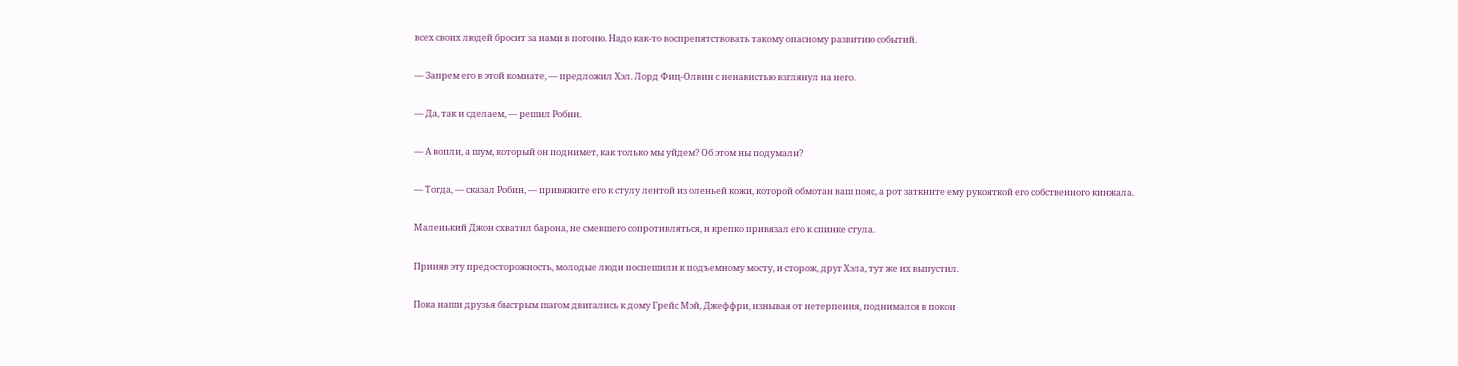всех своих людей бросит за нами в погоню. Надо как-то воспрепятствовать такому опасному развитию событий.

— Запрем его в этой комнате, — предложил Хэл. Лорд Фиц-Олвин с ненавистью взглянул на него.

— Да, так и сделаем, — решил Робин.

— А вопли, а шум, который он поднимет, как только мы уйдем? Об этом ны подумали?

— Тогда, — сказал Робин, — привяжите его к стулу лентой из оленьей кожи, которой обмотан ваш пояс, а рот заткните ему рукояткой его собственного кинжала.

Маленький Джон схватил барона, не смевшего сопротивляться, и крепко привязал его к спинке стула.

Приняв эту предосторожность, молодые люди поспешили к подъемному мосту, и сторож, друг Хэла, тут же их выпустил.

Пока наши друзья быстрым шагом двигались к дому Грейс Мэй, Джеффри, изнывая от нетерпения, поднимался в покои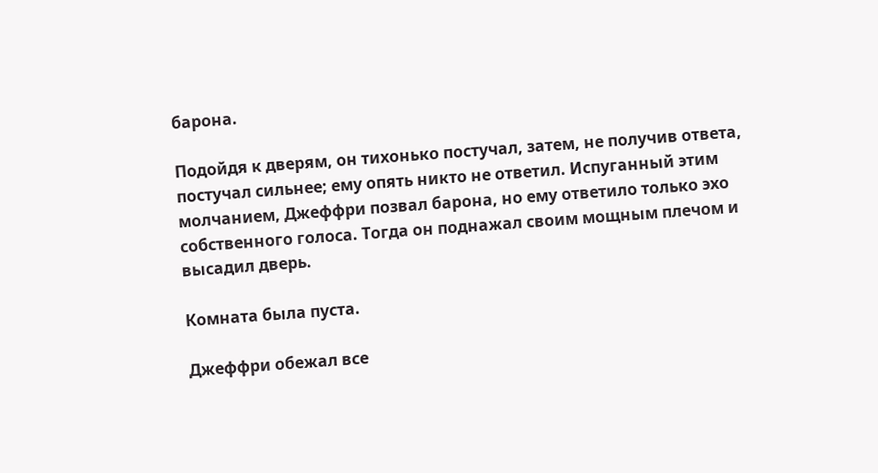барона.

Подойдя к дверям, он тихонько постучал, затем, не получив ответа, постучал сильнее; ему опять никто не ответил. Испуганный этим молчанием, Джеффри позвал барона, но ему ответило только эхо собственного голоса. Тогда он поднажал своим мощным плечом и высадил дверь.

Комната была пуста.

Джеффри обежал все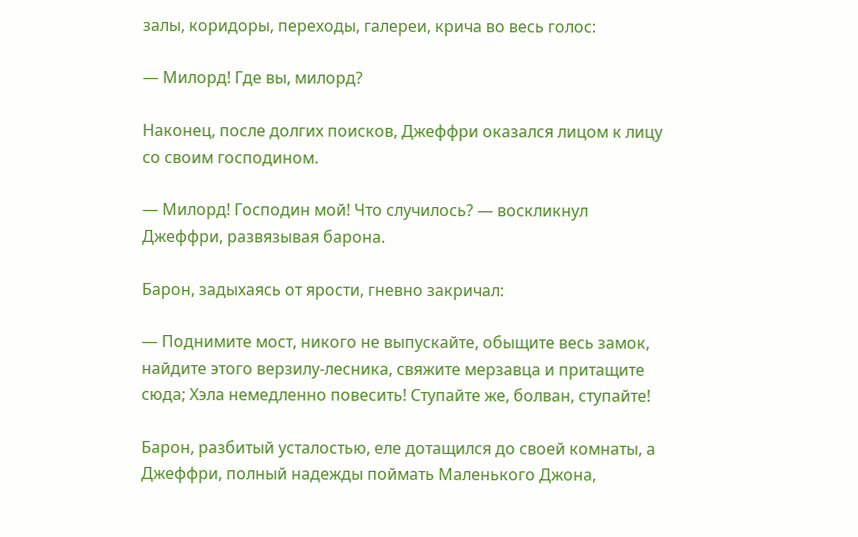залы, коридоры, переходы, галереи, крича во весь голос:

— Милорд! Где вы, милорд?

Наконец, после долгих поисков, Джеффри оказался лицом к лицу со своим господином.

— Милорд! Господин мой! Что случилось? — воскликнул Джеффри, развязывая барона.

Барон, задыхаясь от ярости, гневно закричал:

— Поднимите мост, никого не выпускайте, обыщите весь замок, найдите этого верзилу-лесника, свяжите мерзавца и притащите сюда; Хэла немедленно повесить! Ступайте же, болван, ступайте!

Барон, разбитый усталостью, еле дотащился до своей комнаты, а Джеффри, полный надежды поймать Маленького Джона,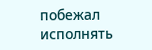побежал исполнять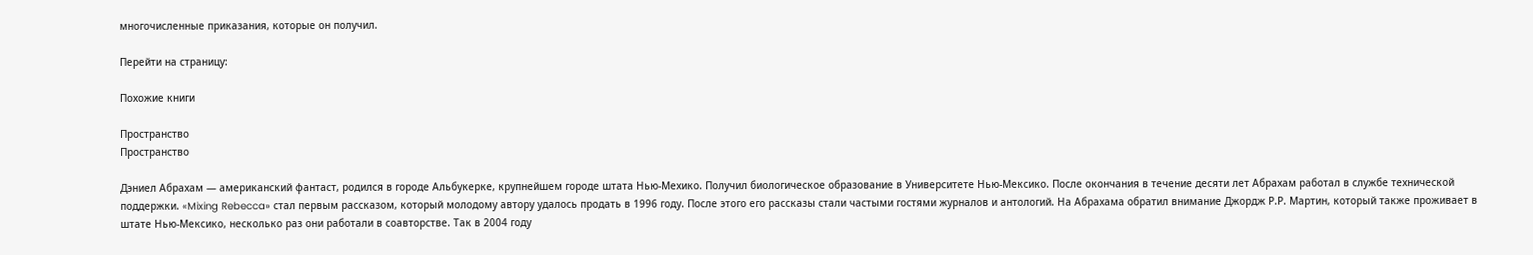многочисленные приказания, которые он получил.

Перейти на страницу:

Похожие книги

Пространство
Пространство

Дэниел Абрахам — американский фантаст, родился в городе Альбукерке, крупнейшем городе штата Нью-Мехико. Получил биологическое образование в Университете Нью-Мексико. После окончания в течение десяти лет Абрахам работал в службе технической поддержки. «Mixing Rebecca» стал первым рассказом, который молодому автору удалось продать в 1996 году. После этого его рассказы стали частыми гостями журналов и антологий. На Абрахама обратил внимание Джордж Р.Р. Мартин, который также проживает в штате Нью-Мексико, несколько раз они работали в соавторстве. Так в 2004 году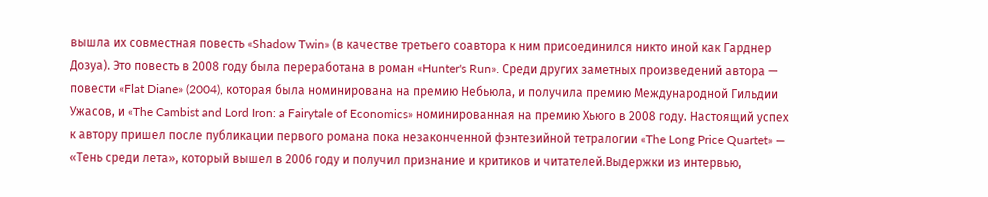вышла их совместная повесть «Shadow Twin» (в качестве третьего соавтора к ним присоединился никто иной как Гарднер Дозуа). Это повесть в 2008 году была переработана в роман «Hunter's Run». Среди других заметных произведений автора — повести «Flat Diane» (2004), которая была номинирована на премию Небьюла, и получила премию Международной Гильдии Ужасов, и «The Cambist and Lord Iron: a Fairytale of Economics» номинированная на премию Хьюго в 2008 году. Настоящий успех к автору пришел после публикации первого романа пока незаконченной фэнтезийной тетралогии «The Long Price Quartet» — «Тень среди лета», который вышел в 2006 году и получил признание и критиков и читателей.Выдержки из интервью,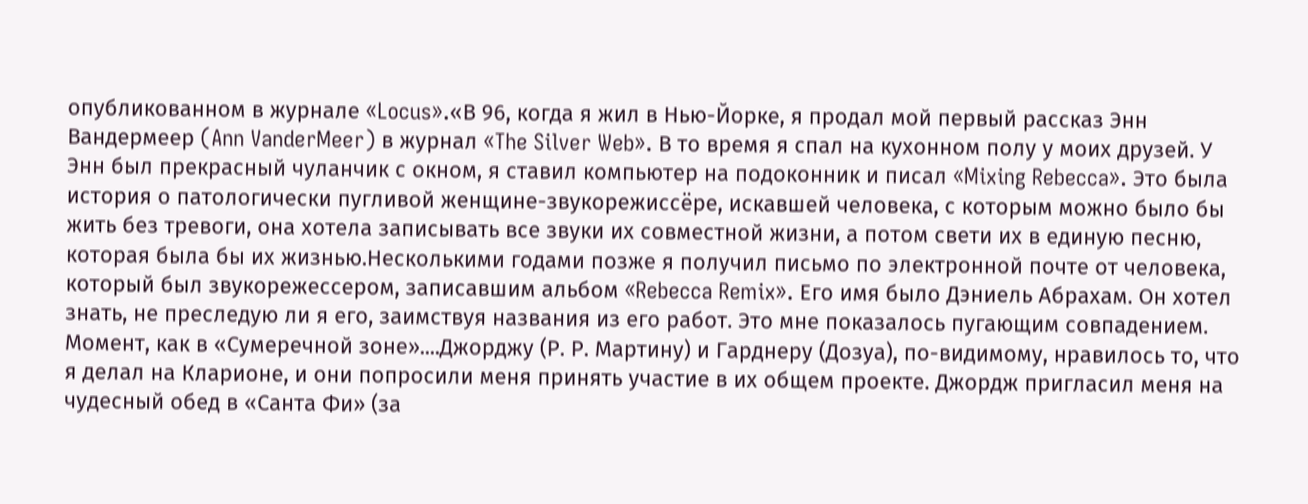опубликованном в журнале «Locus».«В 96, когда я жил в Нью-Йорке, я продал мой первый рассказ Энн Вандермеер (Ann VanderMeer) в журнал «The Silver Web». В то время я спал на кухонном полу у моих друзей. У Энн был прекрасный чуланчик с окном, я ставил компьютер на подоконник и писал «Mixing Rebecca». Это была история о патологически пугливой женщине-звукорежиссёре, искавшей человека, с которым можно было бы жить без тревоги, она хотела записывать все звуки их совместной жизни, а потом свети их в единую песню, которая была бы их жизнью.Несколькими годами позже я получил письмо по электронной почте от человека, который был звукорежессером, записавшим альбом «Rebecca Remix». Его имя было Дэниель Абрахам. Он хотел знать, не преследую ли я его, заимствуя названия из его работ. Это мне показалось пугающим совпадением. Момент, как в «Сумеречной зоне»....Джорджу (Р. Р. Мартину) и Гарднеру (Дозуа), по-видимому, нравилось то, что я делал на Кларионе, и они попросили меня принять участие в их общем проекте. Джордж пригласил меня на чудесный обед в «Санта Фи» (за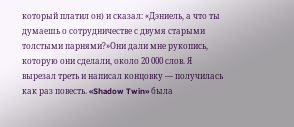который платил он) и сказал: «Дэниель, а что ты думаешь о сотрудничестве с двумя старыми толстыми парнями?»Они дали мне рукопись, которую они сделали, около 20 000 слов. Я вырезал треть и написал концовку — получилась как раз повесть. «Shadow Twin» была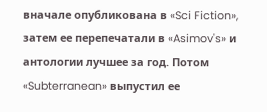вначале опубликована в «Sci Fiction», затем ее перепечатали в «Asimov's» и антологии лучшее за год. Потом «Subterranean» выпустил ее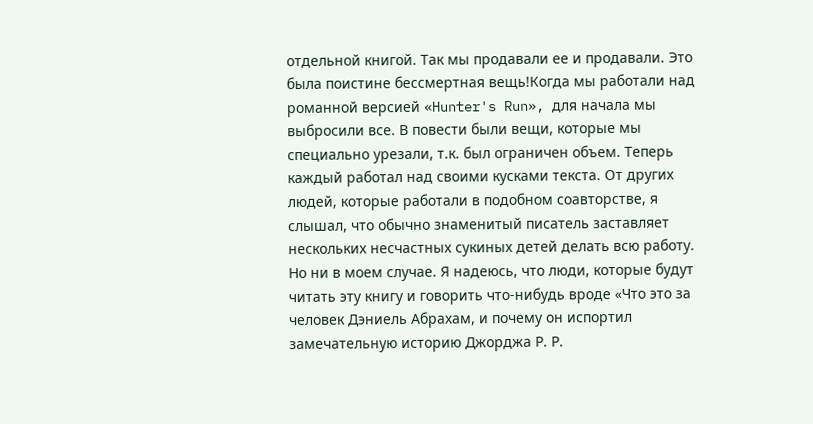отдельной книгой. Так мы продавали ее и продавали. Это была поистине бессмертная вещь!Когда мы работали над романной версией «Hunter's Run», для начала мы выбросили все. В повести были вещи, которые мы специально урезали, т.к. был ограничен объем. Теперь каждый работал над своими кусками текста. От других людей, которые работали в подобном соавторстве, я слышал, что обычно знаменитый писатель заставляет нескольких несчастных сукиных детей делать всю работу. Но ни в моем случае. Я надеюсь, что люди, которые будут читать эту книгу и говорить что-нибудь вроде «Что это за человек Дэниель Абрахам, и почему он испортил замечательную историю Джорджа Р. Р.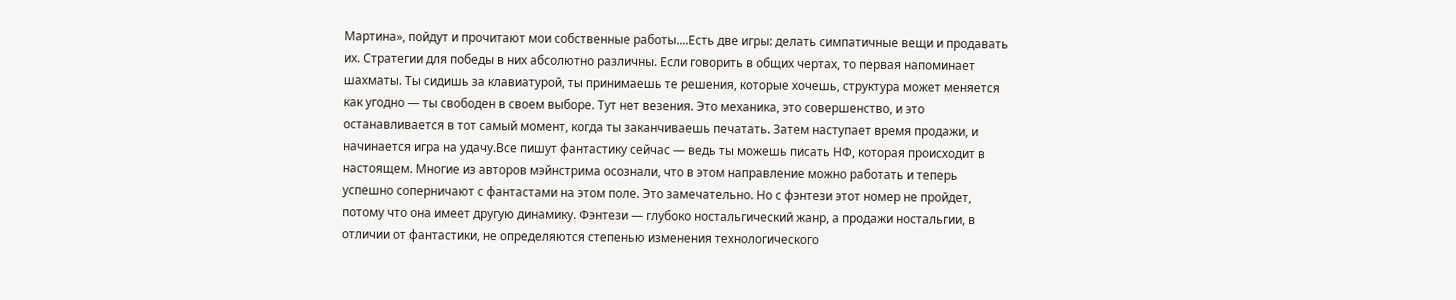Мартина», пойдут и прочитают мои собственные работы....Есть две игры: делать симпатичные вещи и продавать их. Стратегии для победы в них абсолютно различны. Если говорить в общих чертах, то первая напоминает шахматы. Ты сидишь за клавиатурой, ты принимаешь те решения, которые хочешь, структура может меняется как угодно — ты свободен в своем выборе. Тут нет везения. Это механика, это совершенство, и это останавливается в тот самый момент, когда ты заканчиваешь печатать. Затем наступает время продажи, и начинается игра на удачу.Все пишут фантастику сейчас — ведь ты можешь писать НФ, которая происходит в настоящем. Многие из авторов мэйнстрима осознали, что в этом направление можно работать и теперь успешно соперничают с фантастами на этом поле. Это замечательно. Но с фэнтези этот номер не пройдет, потому что она имеет другую динамику. Фэнтези — глубоко ностальгический жанр, а продажи ностальгии, в отличии от фантастики, не определяются степенью изменения технологического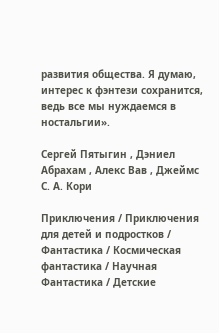развития общества. Я думаю, интерес к фэнтези сохранится, ведь все мы нуждаемся в ностальгии».

Сергей Пятыгин , Дэниел Абрахам , Алекс Вав , Джеймс С. А. Кори

Приключения / Приключения для детей и подростков / Фантастика / Космическая фантастика / Научная Фантастика / Детские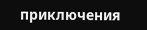приключения